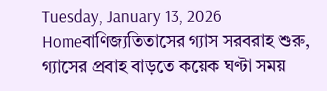Tuesday, January 13, 2026
Homeবাণিজ্যতিতাসের গ্যাস সরবরাহ শুরু, গ্যাসের প্রবাহ বাড়তে কয়েক ঘণ্টা সময়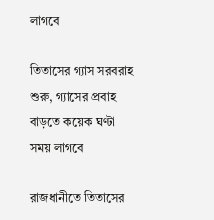লাগবে

তিতাসের গ্যাস সরবরাহ শুরু, গ্যাসের প্রবাহ বাড়তে কয়েক ঘণ্টা সময় লাগবে

রাজধানীতে তিতাসের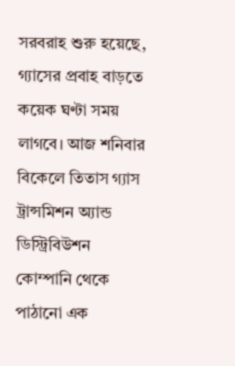সরবরাহ শুরু হয়েছে, গ্যাসের প্রবাহ বাড়তে কয়েক ঘণ্টা সময় লাগবে। আজ শনিবার বিকেলে তিতাস গ্যাস ট্রান্সমিশন অ্যান্ড ডিস্ট্রিবিউশন কোম্পানি থেকে পাঠানো এক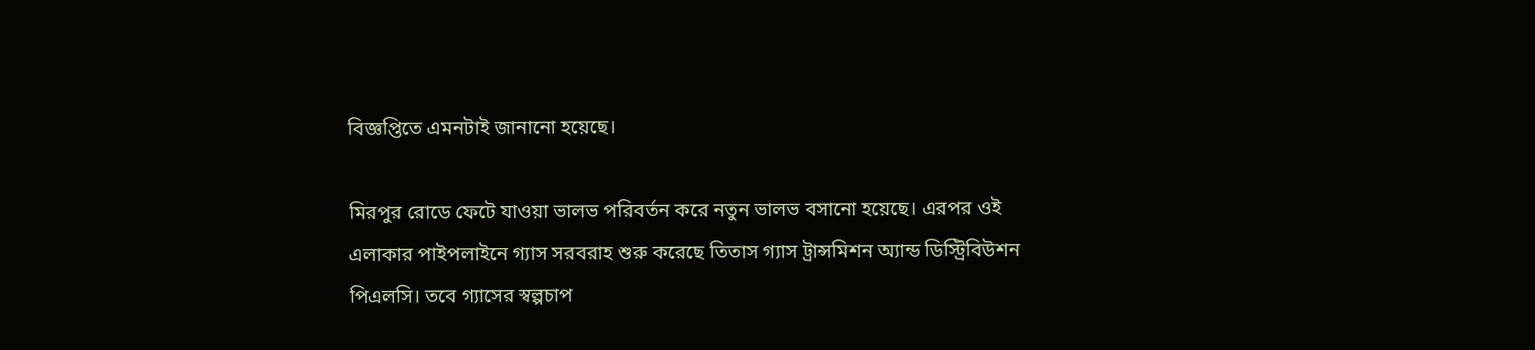বিজ্ঞপ্তিতে এমনটাই জানানো হয়েছে।

মিরপুর রোডে ফেটে যাওয়া ভালভ পরিবর্তন করে নতুন ভাল‌ভ বসানো হয়েছে। এরপর ওই এলাকার পাইপলাইনে গ্যাস সরবরাহ শুরু করেছে তিতাস গ্যাস ট্রান্সমিশন অ্যান্ড ডিস্ট্রিবিউশন পিএলসি। তবে গ্যাসের স্বল্পচাপ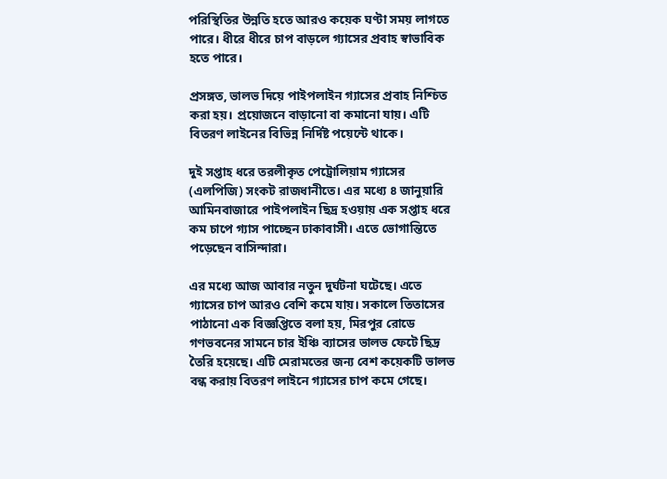পরিস্থিতির উন্নতি হতে আরও কয়েক ঘণ্টা সময় লাগতে পারে। ধীরে ধীরে চাপ বাড়লে গ্যাসের প্রবাহ স্বাভাবিক হতে পারে।

প্রসঙ্গত, ভালভ দিয়ে পাইপলাইন গ‍্যাসের প্রবাহ নিশ্চিত করা হয়। প্রয়োজনে বাড়ানো বা কমানো যায়। এটি বিতরণ লাইনের বিভিন্ন নির্দিষ্ট পয়েন্টে থাকে।

দুই সপ্তাহ ধরে তরলীকৃত পেট্রোলিয়াম গ‍্যাসের (এলপিজি) সংকট রাজধানীতে। এর মধ্যে ৪ জানুয়ারি আমিনবাজারে পাইপলাইন ছিদ্র হওয়ায় এক সপ্তাহ ধরে কম চাপে গ্যাস পাচ্ছেন ঢাকাবাসী। এতে ভোগান্তিতে পড়েছেন বাসিন্দারা।

এর মধ্যে আজ আবার নতুন দুর্ঘটনা ঘটেছে। এতে গ‍্যাসের চাপ আরও বেশি কমে যায়। সকালে তিতাসের পাঠানো এক বিজ্ঞপ্তিতে বলা হয়, মিরপুর রোডে গণভবনের সামনে চার ইঞ্চি ব্যাসের ভালভ ফেটে ছিদ্র তৈরি হয়েছে। এটি মেরামতের জন্য বেশ কয়েকটি ভালভ বন্ধ করায় বিতরণ লাইনে গ‍্যাসের চাপ কমে গেছে।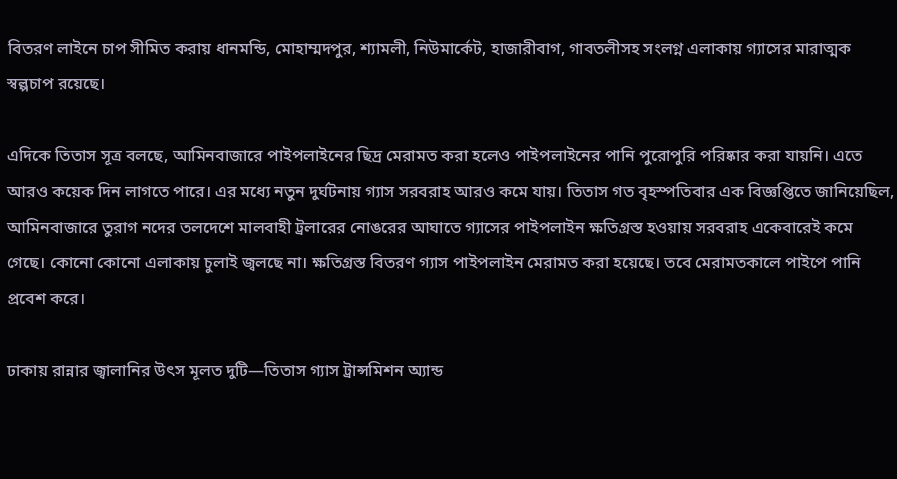বিতরণ লাইনে চাপ সীমিত করায় ধানমন্ডি, মোহাম্মদপুর, শ্যামলী, নিউমার্কেট, হাজারীবাগ, গাবতলীসহ সংলগ্ন এলাকায় গ্যাসের মারাত্মক স্বল্পচাপ রয়েছে।

এদিকে তিতাস সূত্র বলছে, আমিনবাজারে পাইপলাইনের ছিদ্র মেরামত করা হলেও পাইপলাইনের পানি পুরোপুরি পরিষ্কার করা যায়নি। এতে আরও কয়েক দিন লাগতে পারে। এর মধ্যে নতুন দুর্ঘটনায় গ্যাস সরবরাহ আরও কমে যায়। তিতাস গত বৃহস্পতিবার এক বিজ্ঞপ্তিতে জানিয়েছিল, আমিনবাজারে তুরাগ নদের তলদেশে মালবাহী ট্রলারের নোঙরের আঘাতে গ্যাসের পাইপলাইন ক্ষতিগ্রস্ত হওয়ায় সরবরাহ একেবারেই কমে গেছে। কোনো কোনো এলাকায় চুলাই জ্বলছে না। ক্ষতিগ্রস্ত বিতরণ গ্যাস পাইপলাইন মেরামত করা হয়েছে। তবে মেরামতকালে পাইপে পানি প্রবেশ করে।

ঢাকায় রান্নার জ্বালানির উৎস মূলত দুটি—তিতাস গ্যাস ট্রান্সমিশন অ্যান্ড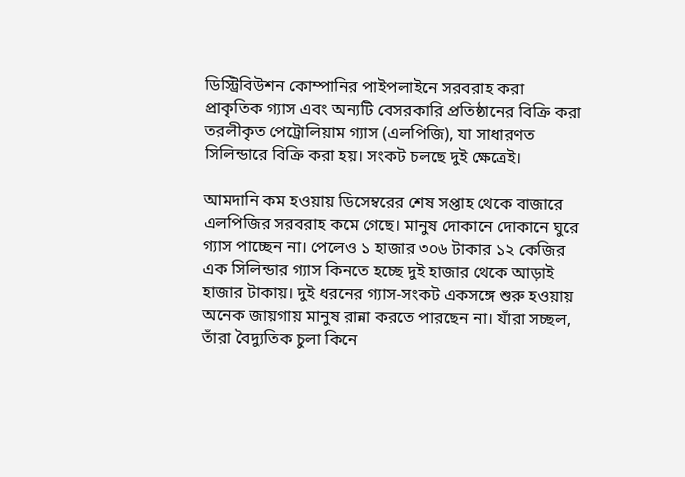ডিস্ট্রিবিউশন কোম্পানির পাইপলাইনে সরবরাহ করা প্রাকৃতিক গ্যাস এবং অন্যটি বেসরকারি প্রতিষ্ঠানের বিক্রি করা তরলীকৃত পেট্রোলিয়াম গ্যাস (এলপিজি), যা সাধারণত সিলিন্ডারে বিক্রি করা হয়। সংকট চলছে দুই ক্ষেত্রেই।

আমদানি কম হওয়ায় ডিসেম্বরের শেষ সপ্তাহ থেকে বাজারে এলপিজির সরবরাহ কমে গেছে। মানুষ দোকানে দোকানে ঘুরে গ্যাস পাচ্ছেন না। পেলেও ১ হাজার ৩০৬ টাকার ১২ কেজির এক সিলিন্ডার গ্যাস কিনতে হচ্ছে দুই হাজার থেকে আড়াই হাজার টাকায়। দুই ধরনের গ্যাস-সংকট একসঙ্গে শুরু হওয়ায় অনেক জায়গায় মানুষ রান্না করতে পারছেন না। যাঁরা সচ্ছল, তাঁরা বৈদ্যুতিক চুলা কিনে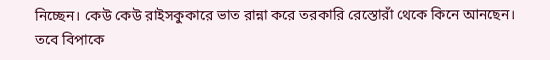নিচ্ছেন। কেউ কেউ রাইসকুকারে ভাত রান্না করে তরকারি রেস্তোরাঁ থেকে কিনে আনছেন। তবে বিপাকে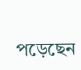পড়েছেন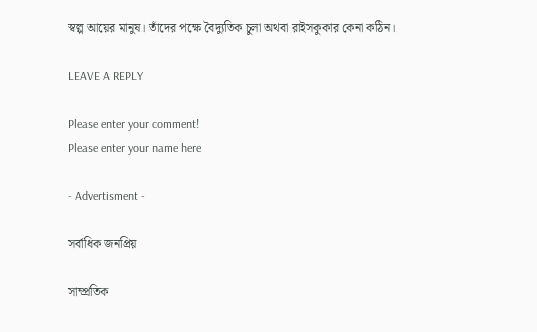স্বল্প আয়ের মানুষ। তাঁদের পক্ষে বৈদ্যুতিক চুলা অথবা রাইসকুকার কেনা কঠিন।

LEAVE A REPLY

Please enter your comment!
Please enter your name here

- Advertisment -

সর্বাধিক জনপ্রিয়

সাম্প্রতিক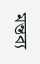মন্তব্য